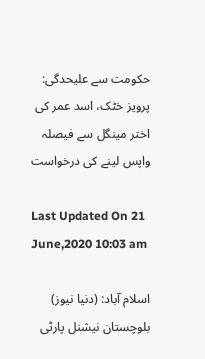حکومت سے علیحدگی: پرویز خٹک، اسد عمر کی اختر مینگل سے فیصلہ واپس لینے کی درخواست

Last Updated On 21 June,2020 10:03 am

اسلام آباد: (دنیا نیوز) بلوچستان نیشنل پارٹی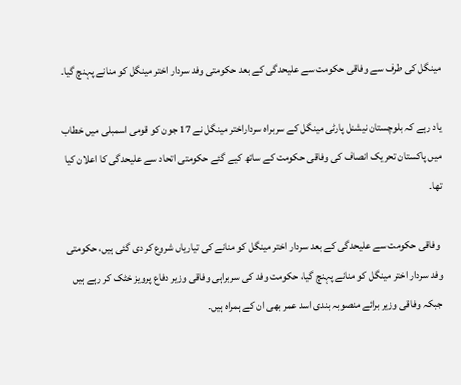مینگل کی طرف سے وفاقی حکومت سے علیحدگی کے بعد حکومتی وفد سردار اختر مینگل کو منانے پہنچ گیا۔

یاد رہے کہ بلوچستان نیشنل پارٹی مینگل کے سربراہ سرداراختر مینگل نے 17 جون کو قومی اسمبلی میں خطاب میں پاکستان تحریک انصاف کی وفاقی حکومت کے ساتھ کیے گئے حکومتی اتحاد سے علیحدگی کا اعلان کیا تھا۔

 وفاقی حکومت سے علیحدگی کے بعد سردار اختر مینگل کو منانے کی تیاریاں شروع کر دی گئی ہیں، حکومتی وفد سردار اختر مینگل کو منانے پہنچ گیا، حکومت وفد کی سربراہی وفاقی وزیر دفاع پرویز خٹک کر رہے ہیں جبکہ وفاقی وزیر برائے منصوبہ بندی اسد عمر بھی ان کے ہمراہ ہیں۔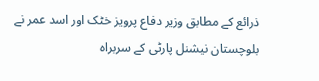ذرائع کے مطابق وزیر دفاع پرویز خٹک اور اسد عمر نے بلوچستان نیشنل پارٹی کے سربراہ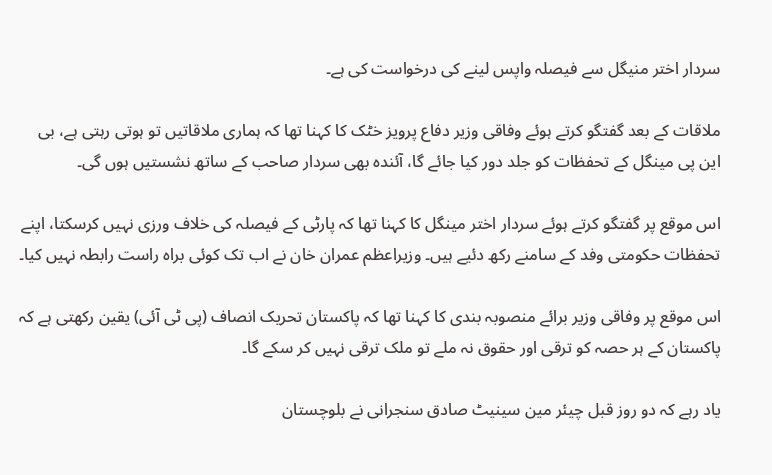سردار اختر منیگل سے فیصلہ واپس لینے کی درخواست کی ہے۔

ملاقات کے بعد گفتگو کرتے ہوئے وفاقی وزیر دفاع پرویز خٹک کا کہنا تھا کہ ہماری ملاقاتیں تو ہوتی رہتی ہے، بی این پی مینگل کے تحفظات کو جلد دور کیا جائے گا، آئندہ بھی سردار صاحب کے ساتھ نشستیں ہوں گی۔

اس موقع پر گفتگو کرتے ہوئے سردار اختر مینگل کا کہنا تھا کہ پارٹی کے فیصلہ کی خلاف ورزی نہیں کرسکتا، اپنے تحفظات حکومتی وفد کے سامنے رکھ دئیے ہیں۔ وزیراعظم عمران خان نے اب تک کوئی براہ راست رابطہ نہیں کیا۔

اس موقع پر وفاقی وزیر برائے منصوبہ بندی کا کہنا تھا کہ پاکستان تحریک انصاف (پی ٹی آئی) یقین رکھتی ہے کہ پاکستان کے ہر حصہ کو ترقی اور حقوق نہ ملے تو ملک ترقی نہیں کر سکے گا۔

یاد رہے کہ دو روز قبل چیئر مین سینیٹ صادق سنجرانی نے بلوچستان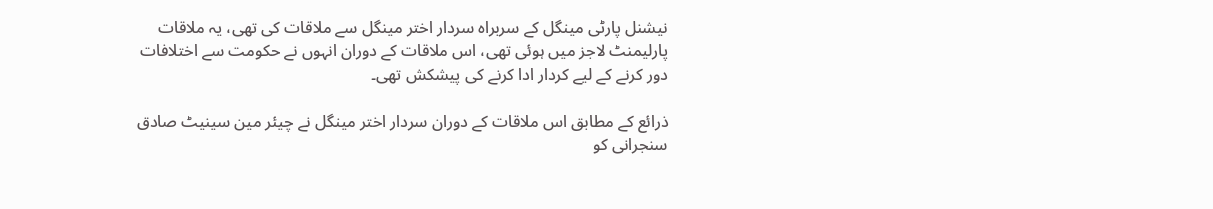نیشنل پارٹی مینگل کے سربراہ سردار اختر مینگل سے ملاقات کی تھی، یہ ملاقات پارلیمنٹ لاجز میں ہوئی تھی، اس ملاقات کے دوران انہوں نے حکومت سے اختلافات دور کرنے کے لیے کردار ادا کرنے کی پیشکش تھی۔

ذرائع کے مطابق اس ملاقات کے دوران سردار اختر مینگل نے چیئر مین سینیٹ صادق سنجرانی کو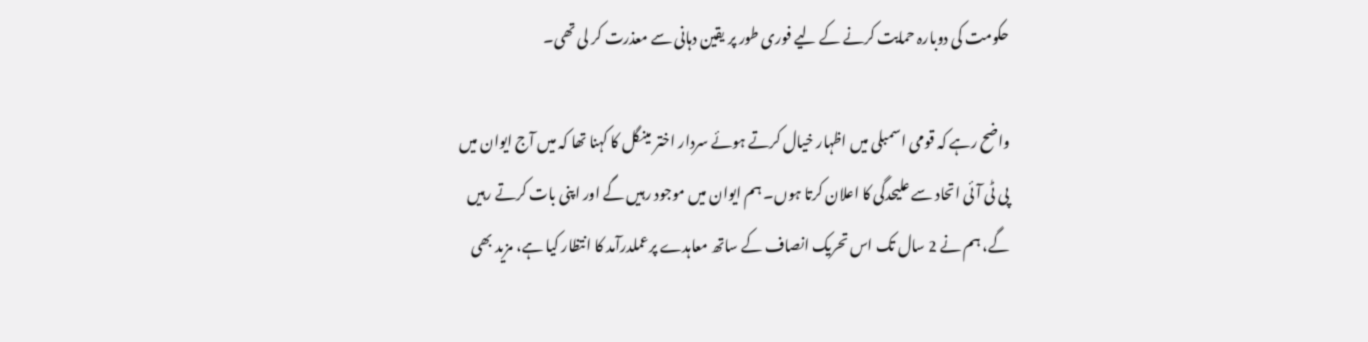حکومت کی دوبارہ حمایت کرنے کے لیے فوری طور پر یقین دہانی سے معذرت کر لی تھی۔

واضح رہے کہ قومی اسمبلی میں اظہار خیال کرتے ہوئے سردار اختر مینگل کا کہنا تھا کہ میں آج ایوان میں پی ٹی آئی اتحاد سے علیحدگی کا اعلان کرتا ہوں۔ ہم ایوان میں موجود رہیں گے اور اپنی بات کرتے رہیں گے، ہم نے 2 سال تک اس تحریک انصاف کے ساتھ معاہدے پرعملدرآمد کا انتظار کیا ہے، مزید بھی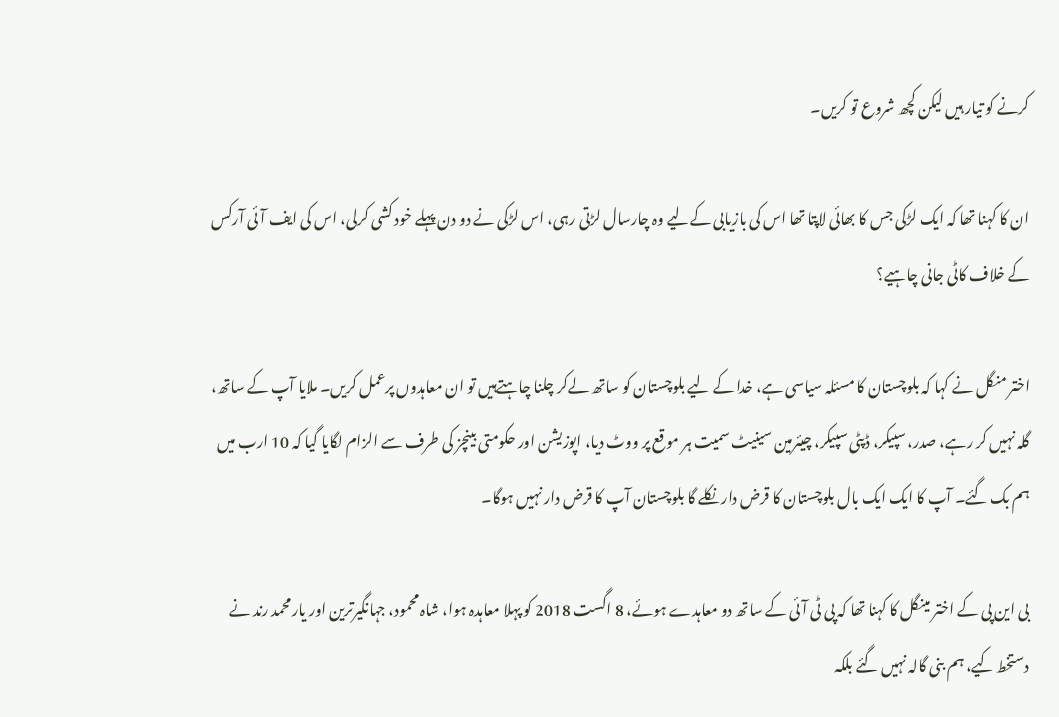کرنے کو تیار ہیں لیکن کچھ شروع تو کریں۔

ان کا کہنا تھا کہ ایک لڑکی جس کا بھائی لاپتا تھا اس کی بازیابی کےلیے وہ چارسال لڑتی رہی، اس لڑکی نے دو دن پہلے خود کشی کرلی، اس کی ایف آئی آرکس کے خلاف کاٹی جانی چاہیے؟

اختر منگل نے کہا کہ بلوچستان کا مسئلہ سیاسی ہے، خدا کے لیے بلوچستان کو ساتھ لےکر چلنا چاہتےہیں تو ان معاہدوں پرعمل کریں۔ ملایا آپ کے ساتھ، گلہ نہیں کر رہے، صدر، سپیکر، ڈپٹی سپیکر، چیئرمین سینیٹ سمیت ہر موقع پر ووٹ دیا، اپوزیشن اور حکومتی بینچز کی طرف سے الزام لگایا گیا کہ 10 ارب میں ہم بک گئے۔ آپ کا ایک ایک بال بلوچستان کا قرض دار نکلے گا بلوچستان آپ کا قرض دار نہیں ہوگا۔

بی این پی کے اختر مینگل کا کہنا تھا کہ پی ٹی آئی کے ساتھ دو معاہدے ہوئے، 8 اگست 2018 کو پہلا معاہدہ ہوا، شاہ محمود، جہانگیرترین اور یارمحمد رند نے دستخط کیے، ہم بنی گالہ نہیں گئے بلکہ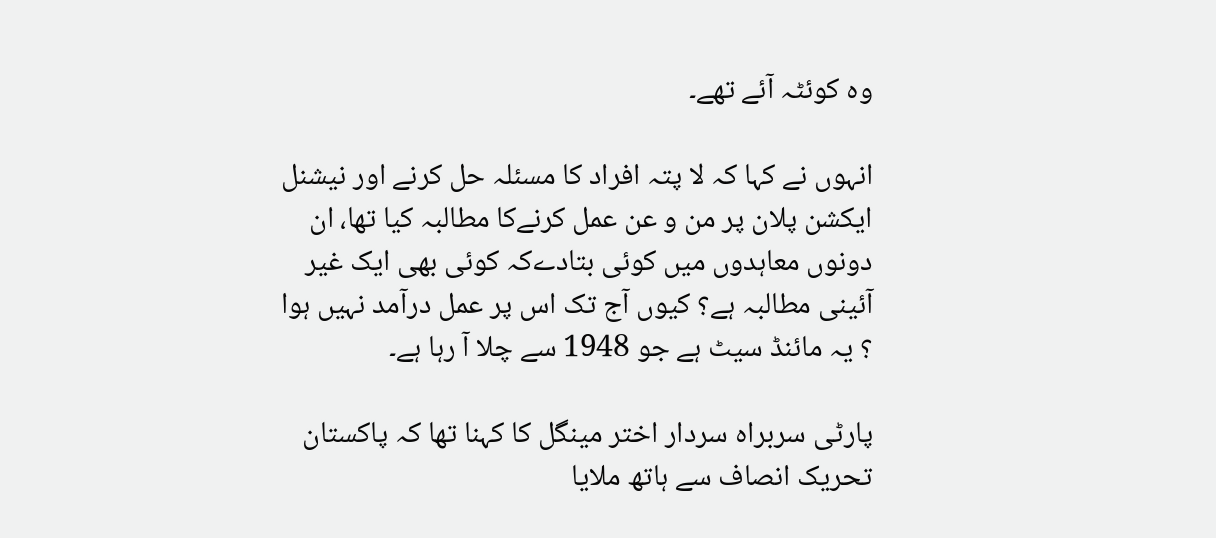وہ کوئٹہ آئے تھے۔

انہوں نے کہا کہ لا پتہ افراد کا مسئلہ حل کرنے اور نیشنل ایکشن پلان پر من و عن عمل کرنےکا مطالبہ کیا تھا، ان دونوں معاہدوں میں کوئی بتادےکہ کوئی بھی ایک غیر آئینی مطالبہ ہے؟ کیوں آج تک اس پر عمل درآمد نہیں ہوا ؟ یہ مائنڈ سیٹ ہے جو 1948 سے چلا آ رہا ہے۔

پارٹی سربراہ سردار اختر مینگل کا کہنا تھا کہ پاکستان تحریک انصاف سے ہاتھ ملایا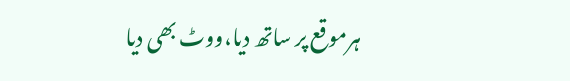ہرموقع پر ساتھ دیا،ووٹ بھی دیا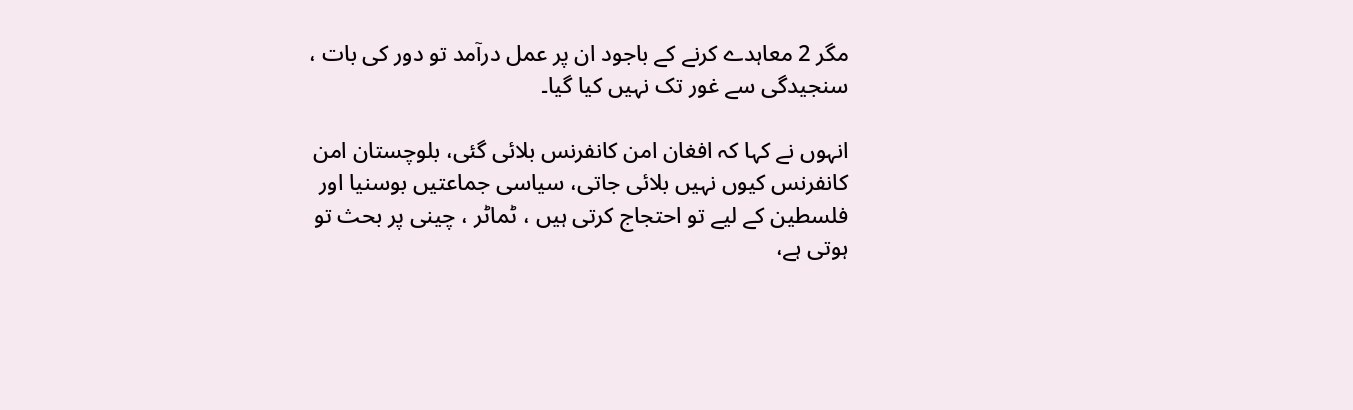مگر 2 معاہدے کرنے کے باجود ان پر عمل درآمد تو دور کی بات ، سنجیدگی سے غور تک نہیں کیا گیا۔

انہوں نے کہا کہ افغان امن کانفرنس بلائی گئی، بلوچستان امن کانفرنس کیوں نہیں بلائی جاتی، سیاسی جماعتیں بوسنیا اور فلسطین کے لیے تو احتجاج کرتی ہیں ، ٹماٹر ، چینی پر بحث تو ہوتی ہے،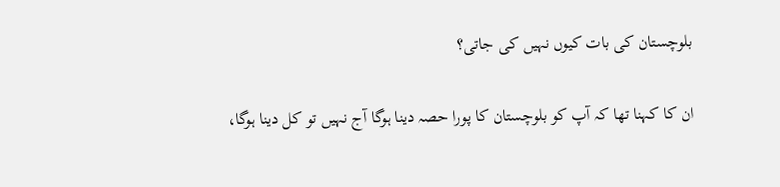بلوچستان کی بات کیوں نہیں کی جاتی؟

ان کا کہنا تھا کہ آپ کو بلوچستان کا پورا حصہ دینا ہوگا آج نہیں تو کل دینا ہوگا،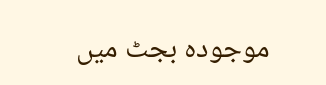موجودہ بجٹ میں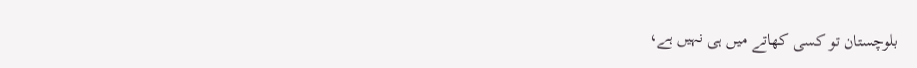بلوچستان تو کسی کھاتے میں ہی نہیں ہے،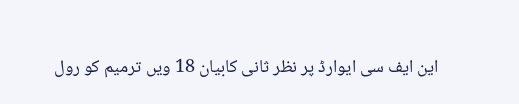این ایف سی ایوارڈ پر نظر ثانی کابیان 18 ویں ترمیم کو رول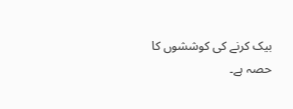بیک کرنے کی کوششوں کا حصہ ہے۔